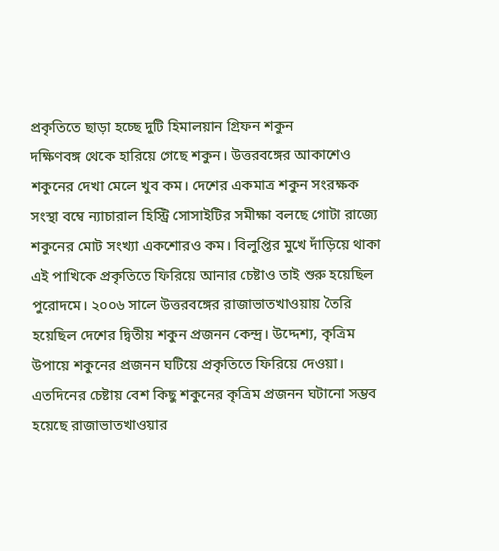প্রকৃতিতে ছাড়া হচ্ছে দুটি হিমালয়ান গ্রিফন শকুন
দক্ষিণবঙ্গ থেকে হারিয়ে গেছে শকুন। উত্তরবঙ্গের আকাশেও শকুনের দেখা মেলে খুব কম। দেশের একমাত্র শকুন সংরক্ষক সংস্থা বম্বে ন্যাচারাল হিস্ট্রি সোসাইটির সমীক্ষা বলছে গোটা রাজ্যে শকুনের মোট সংখ্যা একশোরও কম। বিলুপ্তির মুখে দাঁড়িয়ে থাকা এই পাখিকে প্রকৃতিতে ফিরিয়ে আনার চেষ্টাও তাই শুরু হয়েছিল পুরোদমে। ২০০৬ সালে উত্তরবঙ্গের রাজাভাতখাওয়ায় তৈরি হয়েছিল দেশের দ্বিতীয় শকুন প্রজনন কেন্দ্র। উদ্দেশ্য, কৃত্রিম উপায়ে শকুনের প্রজনন ঘটিয়ে প্রকৃতিতে ফিরিয়ে দেওয়া। এতদিনের চেষ্টায় বেশ কিছু শকুনের কৃত্রিম প্রজনন ঘটানো সম্ভব হয়েছে রাজাভাতখাওয়ার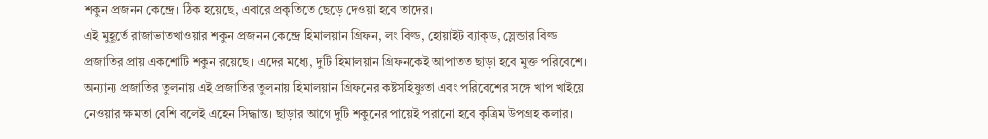শকুন প্রজনন কেন্দ্রে। ঠিক হয়েছে, এবারে প্রকৃতিতে ছেড়ে দেওয়া হবে তাদের।
এই মুহূর্তে রাজাভাতখাওয়ার শকুন প্রজনন কেন্দ্রে হিমালয়ান গ্রিফন, লং বিল্ড, হোয়াইট ব্যাক্ড, স্লেন্ডার বিল্ড প্রজাতির প্রায় একশোটি শকুন রয়েছে। এদের মধ্যে, দুটি হিমালয়ান গ্রিফনকেই আপাতত ছাড়া হবে মুক্ত পরিবেশে। অন্যান্য প্রজাতির তুলনায় এই প্রজাতির তুলনায় হিমালয়ান গ্রিফনের কষ্টসহিষ্ণুতা এবং পরিবেশের সঙ্গে খাপ খাইয়ে নেওয়ার ক্ষমতা বেশি বলেই এহেন সিদ্ধান্ত। ছাড়ার আগে দুটি শকুনের পায়েই পরানো হবে কৃত্রিম উপগ্রহ কলার।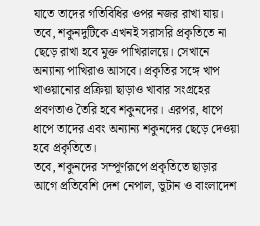যাতে তাদের গতিবিধির ওপর নজর রাখা যায়। তবে, শকুনদুটিকে এখনই সরাসরি প্রকৃতিতে না ছেড়ে রাখা হবে মুক্ত পাখিরালয়ে। সেখানে অন্যান্য পাখিরাও আসবে। প্রকৃতির সঙ্গে খাপ খাওয়ানোর প্রক্রিয়া ছাড়াও খাবার সংগ্রহের প্রবণতাও তৈরি হবে শকুনদের। এরপর, ধাপে ধাপে তাদের এবং অন্যান্য শকুনদের ছেড়ে দেওয়া হবে প্রকৃতিতে।
তবে, শকুনদের সম্পূর্ণরূপে প্রকৃতিতে ছাড়ার আগে প্রতিবেশি দেশ নেপাল, ভুটান ও বাংলাদেশ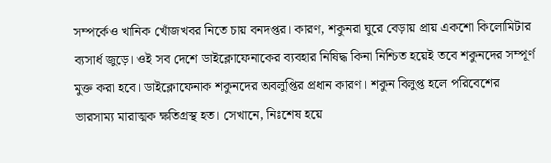সম্পর্কেও খানিক খোঁজখবর নিতে চায় বনদপ্তর। কারণ, শকুনরা ঘুরে বেড়ায় প্রায় একশো কিলোমিটার ব্যসার্ধ জুড়ে। ওই সব দেশে ডাইক্লোফেনাকের ব্যবহার নিষিদ্ধ কিনা নিশ্চিত হয়েই তবে শকুনদের সম্পূর্ণ মুক্ত করা হবে। ডাইক্লোফেনাক শকুনদের অবলুপ্তির প্রধান কারণ। শকুন বিলুপ্ত হলে পরিবেশের ভারসাম্য মারাত্মক ক্ষতিগ্রস্থ হত। সেখানে, নিঃশেষ হয়ে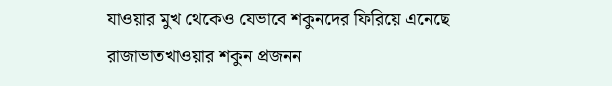যাওয়ার মুখ থেকেও যেভাবে শকুনদের ফিরিয়ে এনেছে রাজাভাতখাওয়ার শকুন প্রজনন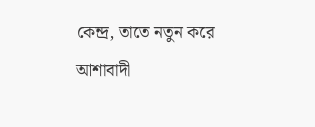কেন্দ্র, তাতে নতুন করে আশাবাদী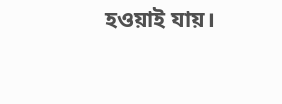হওয়াই যায়।